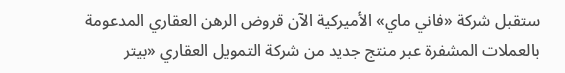ستقبل شركة «فاني ماي» الأميركية الآن قروض الرهن العقاري المدعومة بالعملات المشفرة عبر منتج جديد من شركة التمويل العقاري «بيتر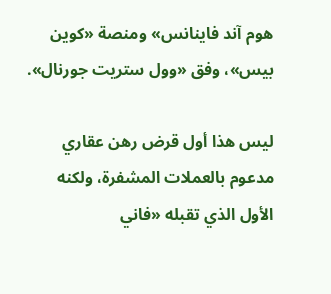هوم آند فاينانس» ومنصة «كوين بيس»، وفق «وول ستريت جورنال».

ليس هذا أول قرض رهن عقاري مدعوم بالعملات المشفرة، ولكنه الأول الذي تقبله «فاني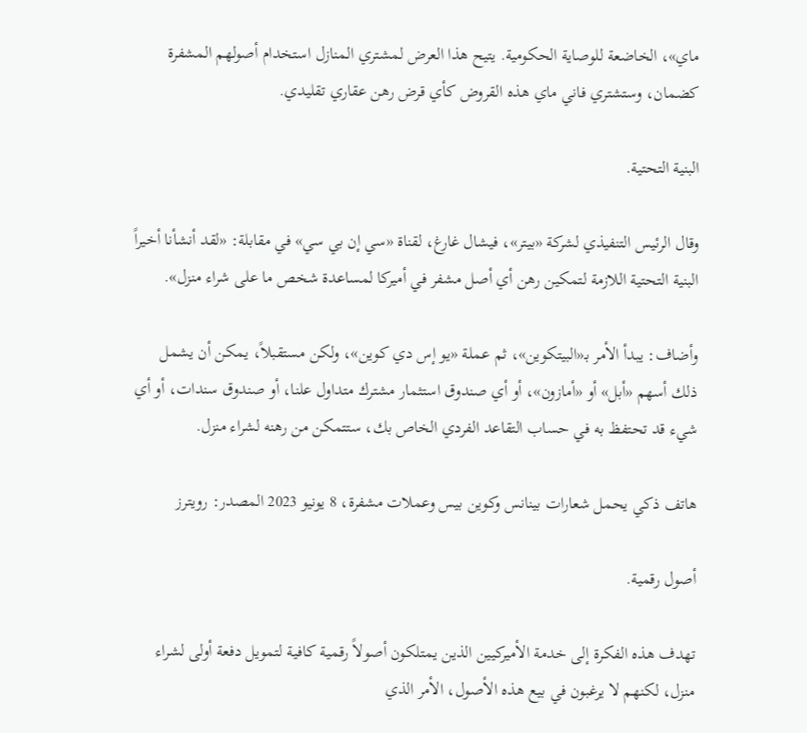ماي»، الخاضعة للوصاية الحكومية. يتيح هذا العرض لمشتري المنازل استخدام أصولهم المشفرة كضمان، وستشتري فاني ماي هذه القروض كأي قرض رهن عقاري تقليدي.

البنية التحتية.

وقال الرئيس التنفيذي لشركة «بيتر»، فيشال غارغ، لقناة «سي إن بي سي» في مقابلة: «لقد أنشأنا أخيراً البنية التحتية اللازمة لتمكين رهن أي أصل مشفر في أميركا لمساعدة شخص ما على شراء منزل».

وأضاف: يبدأ الأمر بـ«البيتكوين»، ثم عملة «يو إس دي كوين»، ولكن مستقبلاً، يمكن أن يشمل ذلك أسهم «أبل» أو «أمازون»، أو أي صندوق استثمار مشترك متداول علنا، أو صندوق سندات، أو أي شيء قد تحتفظ به في حساب التقاعد الفردي الخاص بك، ستتمكن من رهنه لشراء منزل.

هاتف ذكي يحمل شعارات بينانس وكوين بيس وعملات مشفرة، 8 يونيو 2023 المصدر: رويترز

أصول رقمية.

تهدف هذه الفكرة إلى خدمة الأميركيين الذين يمتلكون أصولاً رقمية كافية لتمويل دفعة أولى لشراء منزل، لكنهم لا يرغبون في بيع هذه الأصول، الأمر الذي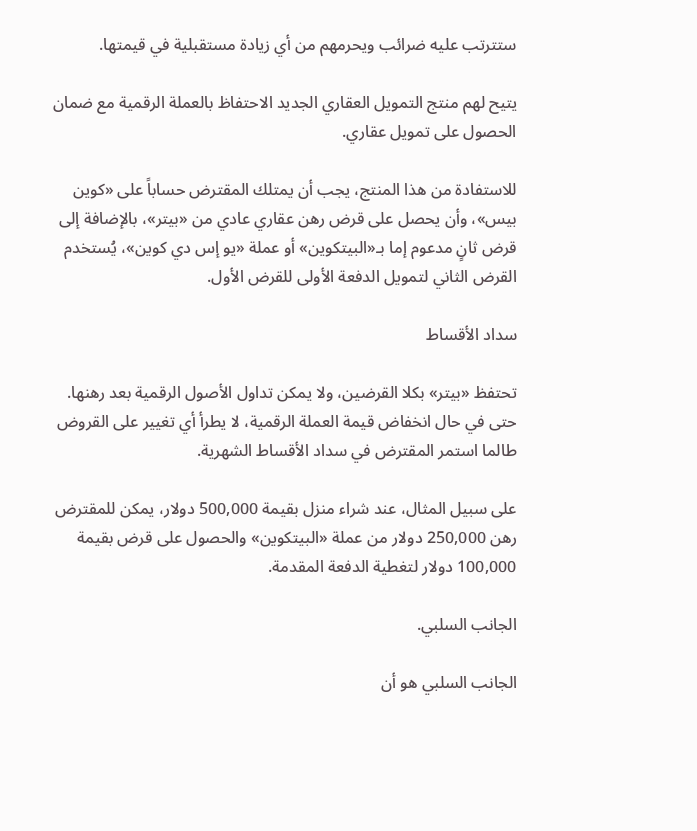ستترتب عليه ضرائب ويحرمهم من أي زيادة مستقبلية في قيمتها.

يتيح لهم منتج التمويل العقاري الجديد الاحتفاظ بالعملة الرقمية مع ضمان الحصول على تمويل عقاري.

للاستفادة من هذا المنتج، يجب أن يمتلك المقترض حساباً على «كوين بيس»، وأن يحصل على قرض رهن عقاري عادي من «بيتر»، بالإضافة إلى قرض ثانٍ مدعوم إما بـ«البيتكوين» أو عملة «يو إس دي كوين»، يُستخدم القرض الثاني لتمويل الدفعة الأولى للقرض الأول.

سداد الأقساط

تحتفظ «بيتر» بكلا القرضين، ولا يمكن تداول الأصول الرقمية بعد رهنها. حتى في حال انخفاض قيمة العملة الرقمية، لا يطرأ أي تغيير على القروض طالما استمر المقترض في سداد الأقساط الشهرية.

على سبيل المثال، عند شراء منزل بقيمة 500,000 دولار، يمكن للمقترض رهن 250,000 دولار من عملة «البيتكوين» والحصول على قرض بقيمة 100,000 دولار لتغطية الدفعة المقدمة.

الجانب السلبي.

الجانب السلبي هو أن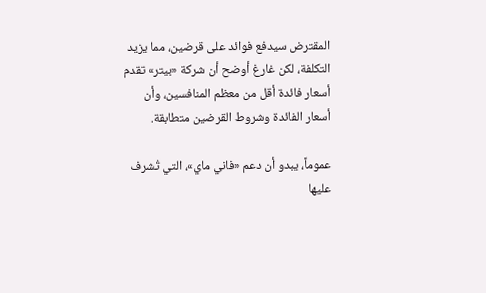المقترض سيدفع فوائد على قرضين، مما يزيد التكلفة، لكن غارغ أوضح أن شركة «بيتر» تقدم أسعار فائدة أقل من معظم المنافسين، وأن أسعار الفائدة وشروط القرضين متطابقة.

عموماً، يبدو أن دعم «فاني ماي»، التي تُشرف عليها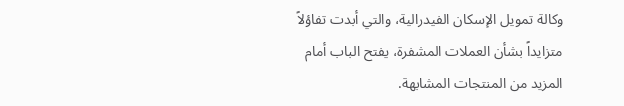وكالة تمويل الإسكان الفيدرالية، والتي أبدت تفاؤلاً متزايداً بشأن العملات المشفرة، يفتح الباب أمام المزيد من المنتجات المشابهة.